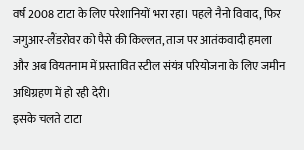वर्ष 2008 टाटा के लिए परेशानियों भरा रहा। पहले नैनो विवाद, फिर जगुआर-लैंडरोवर को पैसे की किल्लत, ताज पर आतंकवादी हमला और अब वियतनाम में प्रस्तावित स्टील संयंत्र परियोजना के लिए जमीन अधिग्रहण में हो रही देरी।
इसके चलते टाटा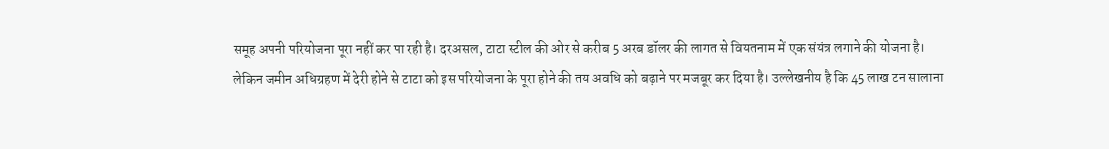समूह अपनी परियोजना पूरा नहीं कर पा रही है। दरअसल, टाटा स्टील की ओर से करीब 5 अरब डॉलर की लागत से वियतनाम में एक संयंत्र लगाने की योजना है।
लेकिन जमीन अधिग्रहण में देरी होने से टाटा को इस परियोजना के पूरा होने की तय अवधि को बढ़ाने पर मजबूर कर दिया है। उल्लेखनीय है कि 45 लाख टन सालाना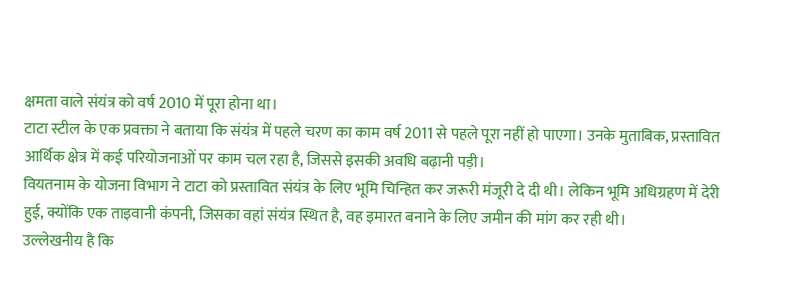क्षमता वाले संयंत्र को वर्ष 2010 में पूरा होना था।
टाटा स्टील के एक प्रवक्ता ने बताया कि संयंत्र में पहले चरण का काम वर्ष 2011 से पहले पूरा नहीं हो पाएगा। उनके मुताबिक, प्रस्तावित आर्थिक क्षेत्र में कई परियोजनाओं पर काम चल रहा है, जिससे इसकी अवधि बढ़ानी पड़ी।
वियतनाम के योजना विभाग ने टाटा को प्रस्तावित संयंत्र के लिए भूमि चिन्हित कर जरूरी मंजूरी दे दी थी। लेकिन भूमि अधिग्रहण में देरी हुई, क्योंकि एक ताइवानी कंपनी, जिसका वहां संयंत्र स्थित है, वह इमारत बनाने के लिए जमीन की मांग कर रही थी।
उल्लेखनीय है कि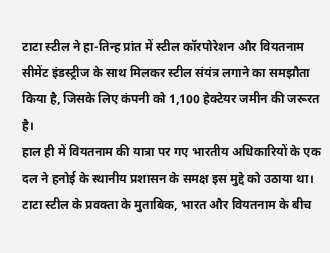टाटा स्टील ने हा-तिन्ह प्रांत में स्टील कॉरपोरेशन और वियतनाम सीमेंट इंडस्ट्रीज के साथ मिलकर स्टील संयंत्र लगाने का समझौता किया है, जिसके लिए कंपनी को 1,100 हेक्टेयर जमीन की जरूरत है।
हाल ही में वियतनाम की यात्रा पर गए भारतीय अधिकारियों के एक दल ने हनोई के स्थानीय प्रशासन के समक्ष इस मुद्दे को उठाया था। टाटा स्टील के प्रवक्ता के मुताबिक, भारत और वियतनाम के बीच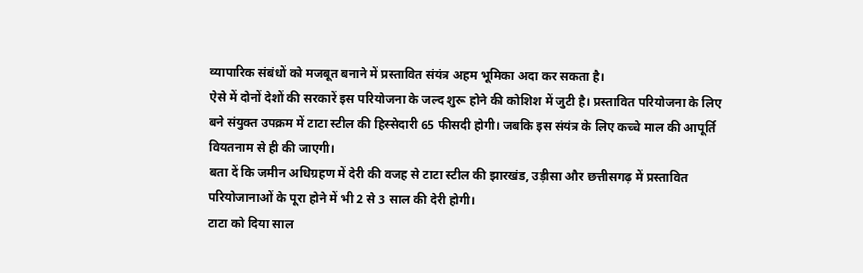व्यापारिक संबंधों को मजबूत बनाने में प्रस्तावित संयंत्र अहम भूमिका अदा कर सकता है।
ऐसे में दोनों देशों की सरकारें इस परियोजना के जल्द शुरू होने की कोशिश में जुटी है। प्रस्तावित परियोजना के लिए बने संयुक्त उपक्रम में टाटा स्टील की हिस्सेदारी 65 फीसदी होगी। जबकि इस संयंत्र के लिए कच्चे माल की आपूर्ति वियतनाम से ही की जाएगी।
बता दें कि जमीन अधिग्रहण में देरी की वजह से टाटा स्टील की झारखंड, उड़ीसा और छत्तीसगढ़ में प्रस्तावित परियोजानाओं के पूरा होने में भी 2 से 3 साल की देरी होगी।
टाटा को दिया साल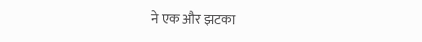ने एक और झटका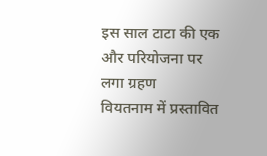इस साल टाटा की एक और परियोजना पर लगा ग्रहण
वियतनाम में प्रस्तावित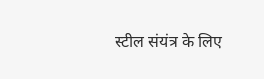स्टील संयंत्र के लिए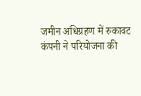जमीन अधिग्रहण में रुकावट
कंपनी ने परियोजना की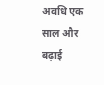अवधि एक साल और बढ़ाई